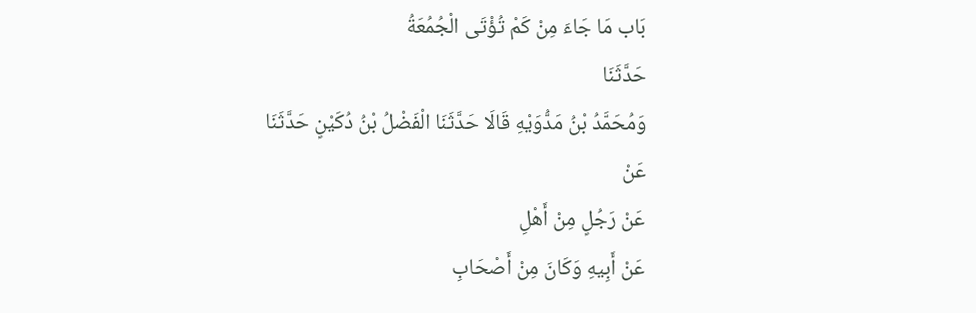بَاب مَا جَاءَ مِنْ كَمْ تُؤْتَى الْجُمُعَةُ
حَدَّثَنَا
وَمُحَمَّدُ بْنُ مَدُّوَيْهِ قَالَا حَدَّثَنَا الْفَضْلُ بْنُ دُكَيْنٍ حَدَّثَنَا
عَنْ
عَنْ رَجُلٍ مِنْ أَهْلِ
عَنْ أَبِيهِ وَكَانَ مِنْ أَصْحَابِ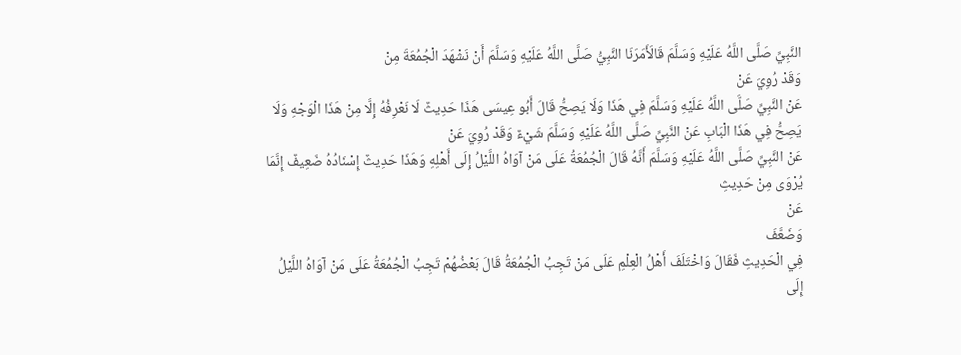النَّبِيِّ صَلَّى اللَّهُ عَلَيْهِ وَسَلَّمَ قَالَأَمَرَنَا النَّبِيُّ صَلَّى اللَّهُ عَلَيْهِ وَسَلَّمَ أَنْ نَشْهَدَ الْجُمُعَةَ مِنْ
وَقَدْ رُوِيَ عَنْ
عَنْ النَّبِيِّ صَلَّى اللَّهُ عَلَيْهِ وَسَلَّمَ فِي هَذَا وَلَا يَصِحُّ قَالَ أَبُو عِيسَى هَذَا حَدِيثٌ لَا نَعْرِفُهُ إِلَّا مِنْ هَذَا الْوَجْهِ وَلَا يَصِحُّ فِي هَذَا الْبَابِ عَنْ النَّبِيِّ صَلَّى اللَّهُ عَلَيْهِ وَسَلَّمَ شَيْءٌ وَقَدْ رُوِيَ عَنْ
عَنْ النَّبِيِّ صَلَّى اللَّهُ عَلَيْهِ وَسَلَّمَ أَنَّهُ قَالَ الْجُمُعَةُ عَلَى مَنْ آوَاهُ اللَّيْلُ إِلَى أَهْلِهِ وَهَذَا حَدِيثٌ إِسْنَادُهُ ضَعِيفٌ إِنَّمَا يُرْوَى مِنْ حَدِيثِ
عَنْ
وَضَعَّفَ
فِي الْحَدِيثِ فَقَالَ وَاخْتَلَفَ أَهْلُ الْعِلْمِ عَلَى مَنْ تَجِبُ الْجُمُعَةُ قَالَ بَعْضُهُمْ تَجِبُ الْجُمُعَةُ عَلَى مَنْ آوَاهُ اللَّيْلُ إِلَى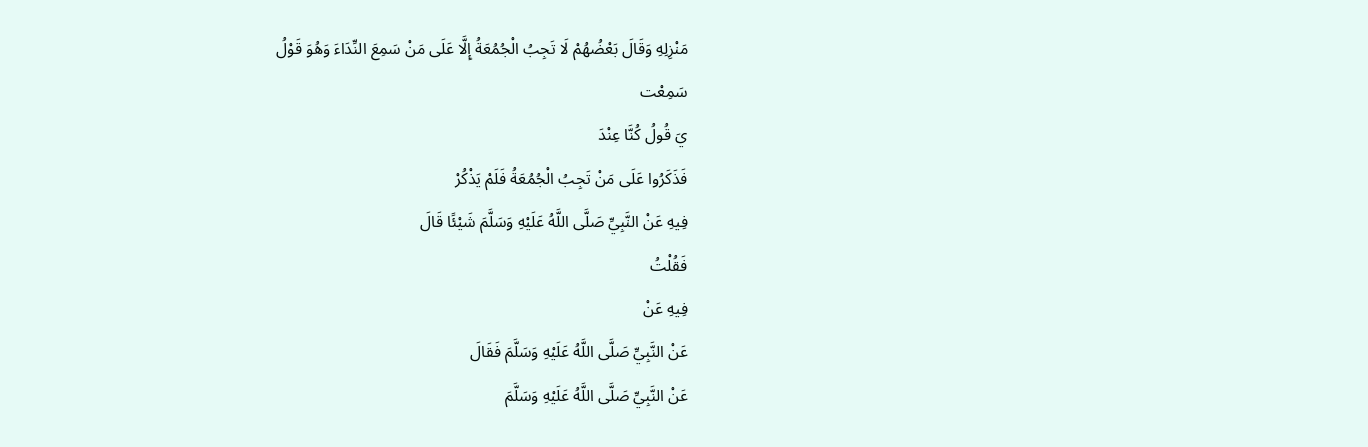مَنْزِلِهِ وَقَالَ بَعْضُهُمْ لَا تَجِبُ الْجُمُعَةُ إِلَّا عَلَى مَنْ سَمِعَ النِّدَاءَ وَهُوَ قَوْلُ
سَمِعْت
يَ قُولُ كُنَّا عِنْدَ
فَذَكَرُوا عَلَى مَنْ تَجِبُ الْجُمُعَةُ فَلَمْ يَذْكُرْ
فِيهِ عَنْ النَّبِيِّ صَلَّى اللَّهُ عَلَيْهِ وَسَلَّمَ شَيْئًا قَالَ
فَقُلْتُ
فِيهِ عَنْ
عَنْ النَّبِيِّ صَلَّى اللَّهُ عَلَيْهِ وَسَلَّمَ فَقَالَ
عَنْ النَّبِيِّ صَلَّى اللَّهُ عَلَيْهِ وَسَلَّمَ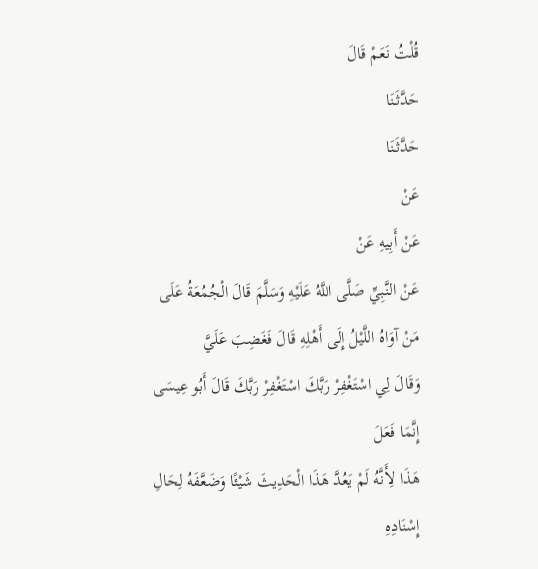قُلْتُ نَعَمْ قَالَ
حَدَّثَنَا
حَدَّثَنَا
عَنْ
عَنْ أَبِيهِ عَنْ
عَنْ النَّبِيِّ صَلَّى اللَّهُ عَلَيْهِ وَسَلَّمَ قَالَ الْجُمُعَةُ عَلَى مَنْ آوَاهُ اللَّيْلُ إِلَى أَهْلِهِ قَالَ فَغَضِبَ عَلَيَّ
وَقَالَ لِي اسْتَغْفِرْ رَبَّكَ اسْتَغْفِرْ رَبَّكَ قَالَ أَبُو عِيسَى إِنَّمَا فَعَلَ
هَذَا لِأَنَّهُ لَمْ يَعُدَّ هَذَا الْحَدِيثَ شَيْئًا وَضَعَّفَهُ لِحَالِ إِسْنَادِهِ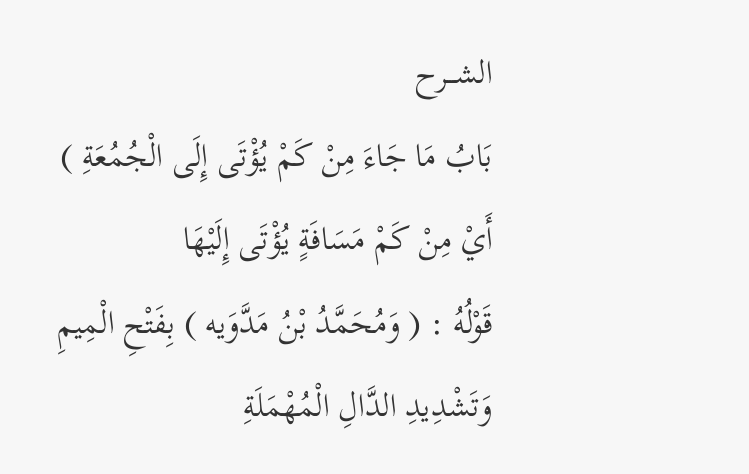الشـــرح
بَابُ مَا جَاءَ مِنْ كَمْ يُؤْتَى إِلَى الْجُمُعَةِ ) أَيْ مِنْ كَمْ مَسَافَةٍ يُؤْتَى إِلَيْهَا
قَوْلُهُ : ( وَمُحَمَّدُ بْنُ مَدَّوَيه ) بِفَتْحِ الْمِيمِ وَتَشْدِيدِ الدَّالِ الْمُهْمَلَةِ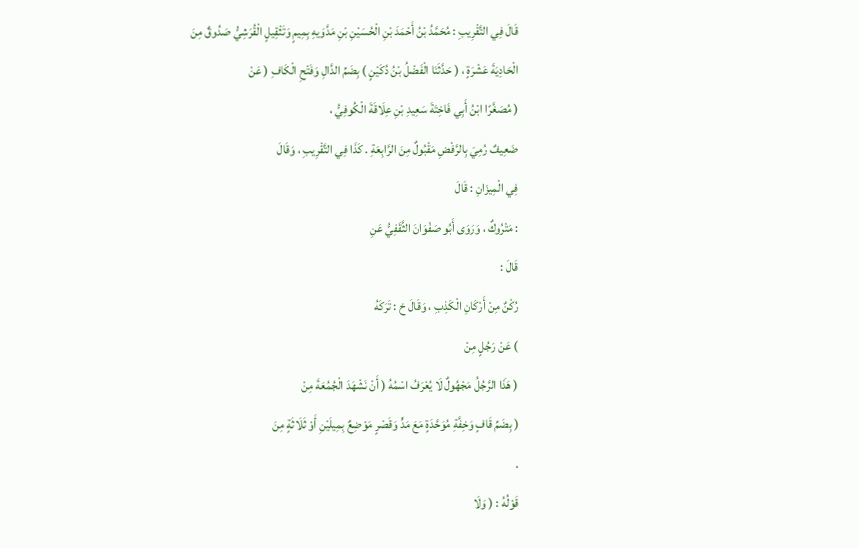قَالَ فِي التَّقْرِيبِ : مُحَمَّدُ بْنُ أَحْمَدَ بْنِ الْحُسَيْنِ بْنِ مَدَّوَيهِ بِمِيمٍ وَتَثْقِيلٍ الْقُرَشِيُّ صَدُوقٌ مِنَ الْحَادِيَةَ عَشْرَةٍ ، ( حَدَّثَنَا الْفَضْلُ بْنُ دُكَيْنٍ ) بِضَمِّ الدَّالِ وَفَتْحِ الْكَافِ ( عَنْ
( مُصَغَّرًا ابْنُ أَبِي فَاخِتَةَ سَعِيدِ بْنِ عِلَاقَةَ الْكُوفِيُّ ،
ضَعِيفٌ رُمِيَ بِالرَّفْضِ مَقْبُولٌ مِنَ الرَّابِعَةِ . كَذَا فِي التَّقْرِيبِ ، وَقَالَ
فِي الْمِيزَانِ : قَالَ
: مَتْرُوكٌ ، وَرَوَى أَبُو صَفْوَانَ الثَّقَفِيُّ عَنِ
قَالَ :
رُكْنٌ مِنْ أَرْكَانِ الْكَذِبِ ، وَقَالَ خ : تَرَكَهُ
) عَنْ رَجُلٍ مِنْ
( هَذَا الرَّجُلُ مَجْهُولٌ لَا يُعْرَفُ اسْمُهُ ( أَنْ نَشْهَدَ الْجُمُعَةَ مِنْ
( بِضَمِّ قَافٍ وَخِفَّةِ مُوَحَّدَةٍ مَعَ مَدٍّ وَقَصْرٍ مَوْضِعٌ بِمِيلَيْنِ أَوْ ثَلَاثَةٍ مِنَ
.
قَوْلُهُ : ( وَلَا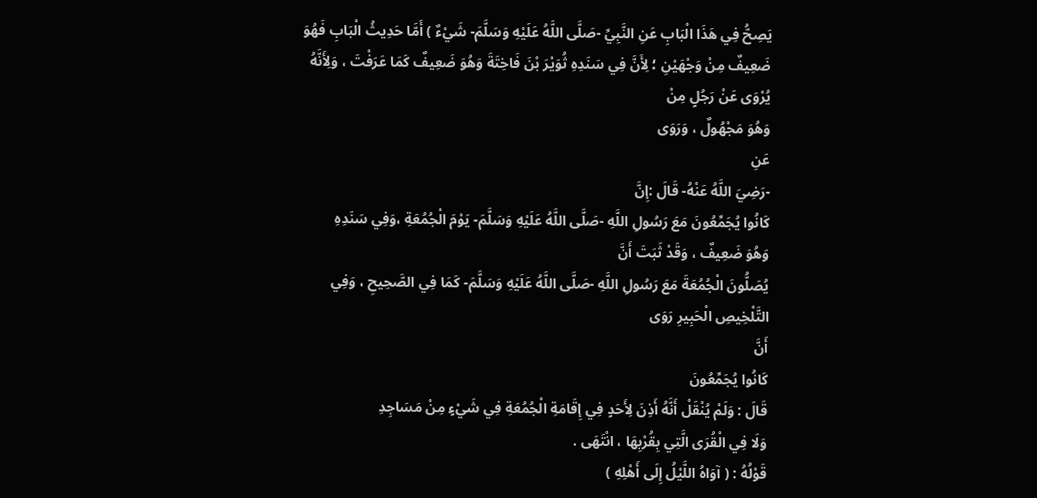يَصِحُّ فِي هَذَا الْبَابِ عَنِ النَّبِيِّ -صَلَّى اللَّهُ عَلَيْهِ وَسَلَّمَ- شَيْءٌ ) أَمَّا حَدِيثُ الْبَابِ فَهُوَ ضَعِيفٌ مِنْ وَجْهَيْنِ ؛ لِأَنَّ فِي سَنَدِهِ ثُوَيْرَ بْنَ فَاخِتَةَ وَهُوَ ضَعِيفٌ كَمَا عَرَفْتَ ، وَلِأَنَّهُ يُرْوَى عَنْ رَجُلٍ مِنْ
وَهُوَ مَجْهُولٌ ، وَرَوَى
عَنِ
-رَضِيَ اللَّهُ عَنْهُ- قَالَ :إِنَّ
كَانُوا يُجَمِّعُونَ مَعَ رَسُولِ اللَّهِ -صَلَّى اللَّهُ عَلَيْهِ وَسَلَّمَ- يَوْمَ الْجُمُعَةِ ،وَفِي سَنَدِهِ
وَهُوَ ضَعِيفٌ ، وَقَدْ ثَبَتَ أَنَّ
يُصَلُّونَ الْجُمُعَةَ مَعَ رَسُولِ اللَّهِ -صَلَّى اللَّهُ عَلَيْهِ وَسَلَّمَ- كَمَا فِي الصَّحِيحِ ، وَفِي التَّلْخِيصِ الْحَبِيرِ رَوَى
أَنَّ
كَانُوا يُجَمِّعُونَ
قَالَ : وَلَمْ يُنْقَلْ أَنَّهُ أَذِنَ لِأَحَدٍ فِي إِقَامَةِ الْجُمُعَةِ فِي شَيْءٍ مِنْ مَسَاجِدِ
وَلَا فِي الْقُرَى الَّتِي بِقُرْبِهَا ، انْتَهَى .
قَوْلُهُ : ( آوَاهُ اللَّيْلُ إِلَى أَهْلِهِ )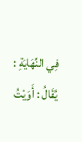فِي النِّهَايَةِ : يُقَالُ : أَوَيْتُ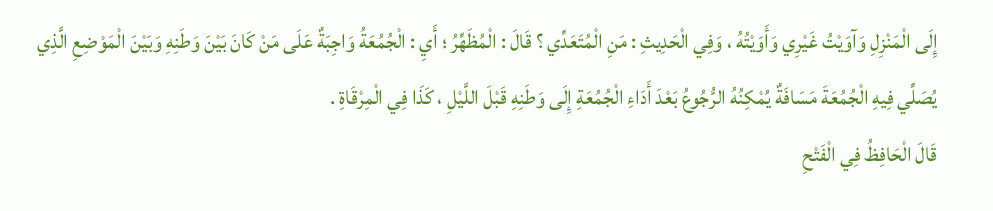إِلَى الْمَنْزِلِ وَآوَيْتُ غَيْرِي وَأَوَيْتُهُ ، وَفِي الْحَدِيثِ : مَنِ الْمُتَعَدِّي ؟ قَالَ : الْمُظَهِّرُ ؛ أَيِ : الْجُمُعَةُ وَاجِبَةٌ عَلَى مَنْ كَانَ بَيْنَ وَطَنِهِ وَبَيْنَ الْمَوْضِعِ الَّذِي يُصَلِّي فِيهِ الْجُمُعَةَ مَسَافَةٌ يُمْكِنُهُ الرُّجُوعُ بَعْدَ أَدَاءِ الْجُمُعَةِ إِلَى وَطَنِهِ قَبْلَ اللَّيْلِ ، كَذَا فِي الْمِرْقَاةِ .
قَالَ الْحَافِظُ فِي الْفَتْحِ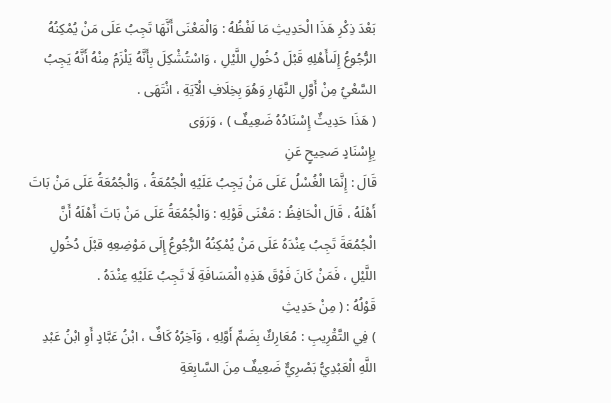بَعْدَ ذِكْرِ هَذَا الْحَدِيثِ مَا لَفْظُهُ : وَالْمَعْنَى أَنَّهَا تَجِبُ عَلَى مَنْ يُمْكِنُهُ الرُّجُوعُ إِلَىأَهْلِهِ قَبْلَ دُخُولِ اللَّيْلِ ، وَاسْتُشْكِلَ بِأَنَّهُ يَلْزَمُ مِنْهُ أَنَّهُ يَجِبُ السَّعْيُ مِنْ أَوَّلِ النَّهَارِ وَهُوَ بِخِلَافِ الْآيَةِ ، انْتَهَى .
( هَذَا حَدِيثٌ إِسْنَادُهُ ضَعِيفٌ ) ، وَرَوَى
بِإِسْنَادٍ صَحِيحٍ عَنِ
قَالَ : إِنَّمَا الْغُسْلُ عَلَى مَنْ يَجِبُ عَلَيْهِ الْجُمُعَةُ ، وَالْجُمُعَةُ عَلَى مَنْ بَاتَ أَهْلَهُ ، قَالَ الْحَافِظُ : مَعْنَى قَوْلِهِ : وَالْجُمُعَةُ عَلَى مَنْ بَاتَ أَهْلَهُ أَنَّ الْجُمُعَةَ تَجِبُ عِنْدَهُ عَلَى مَنْ يُمْكِنُهُ الرُّجُوعُ إِلَى مَوْضِعِهِ قبْلَ دُخُولِ اللَّيْلِ ، فَمَنْ كَانَ فَوْقَ هَذِهِ الْمَسَافَةِ لَا تَجِبُ عَلَيْهِ عِنْدَهُ .
قَوْلُهُ : ( مِنْ حَدِيثِ
) فِي التَّقْرِيبِ : مُعَارِكٌ بِضَمِّ أَوَّلِهِ ، وَآخِرُهُ كَافٌ ، ابْنُ عَبَّادٍ أَوِ ابْنُ عَبْدِ اللَّهِ الْعَبْدِيُّ بَصْرِيٌّ ضَعِيفٌ مِنَ السَّابِعَةِ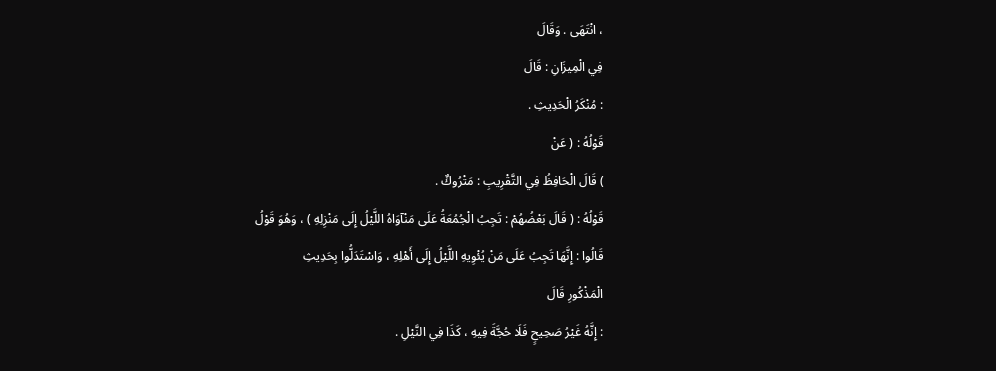، انْتَهَى . وَقَالَ
فِي الْمِيزَانِ : قَالَ
: مُنْكَرُ الْحَدِيثِ .
قَوْلُهُ : ( عَنْ
) قَالَ الْحَافِظُ فِي التَّقْرِيبِ : مَتْرُوكٌ .
قَوْلُهُ : ( قَالَ بَعْضُهُمْ : تَجِبُ الْجُمُعَةُ عَلَى مَنْآوَاهُ اللَّيْلُ إِلَى مَنْزِلِهِ ) ، وَهُوَ قَوْلُ
قَالُوا : إِنَّهَا تَجِبُ عَلَى مَنْ يُئْوِيهِ اللَّيْلُ إِلَى أَهْلِهِ ، وَاسْتَدَلُّوا بِحَدِيثِ
الْمَذْكُورِ قَالَ
: إِنَّهُ غَيْرُ صَحِيحٍ فَلَا حُجَّةَ فِيهِ ، كَذَا فِي النَّيْلِ .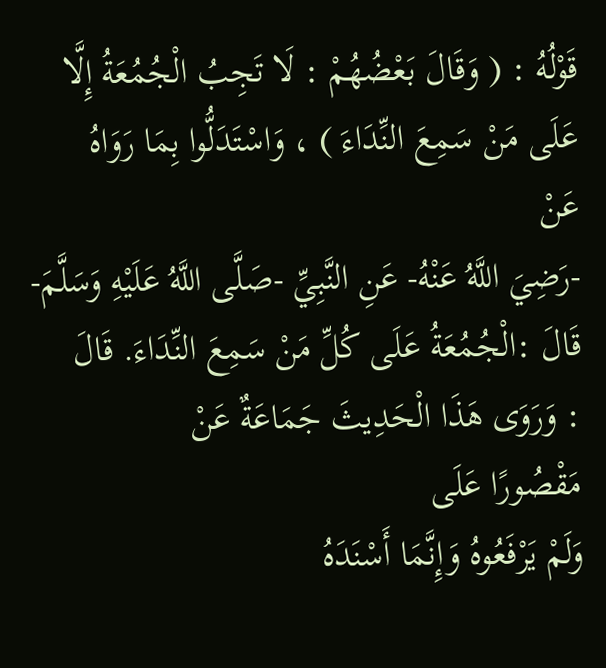قَوْلُهُ : ( وَقَالَ بَعْضُهُمْ : لَا تَجِبُ الْجُمُعَةُ إِلَّا عَلَى مَنْ سَمِعَ النِّدَاءَ ) ، وَاسْتَدَلُّوا بِمَا رَوَاهُ
عَنْ
-رَضِيَ اللَّهُ عَنْهُ- عَنِ النَّبِيِّ -صَلَّى اللَّهُ عَلَيْهِ وَسَلَّمَ- قَالَ :الْجُمُعَةُ عَلَى كُلِّ مَنْ سَمِعَ النِّدَاءَ. قَالَ
: وَرَوَى هَذَا الْحَدِيثَ جَمَاعَةٌ عَنْ
مَقْصُورًا عَلَى
وَلَمْ يَرْفَعُوهُ وَإِنَّمَا أَسْنَدَهُ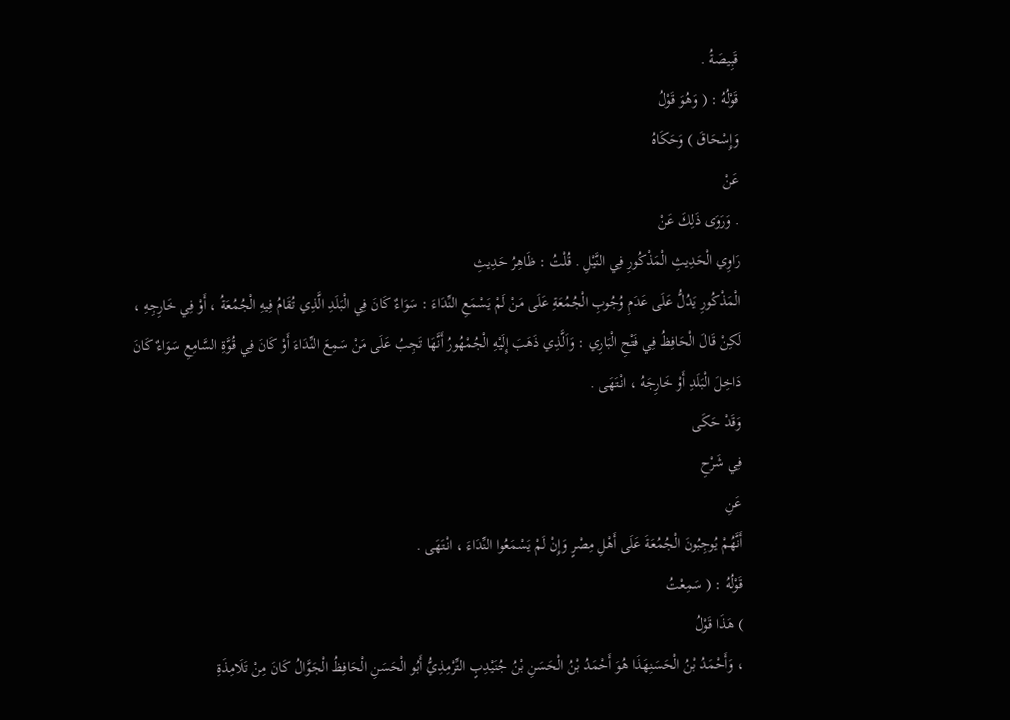قَبِيصَةُ .
قَوْلُهُ : ( وَهُوَ قَوْلُ
وَإِسْحَاقَ ) وَحَكَاهُ
عَنْ
. وَرَوَى ذَلِكَ عَنْ
رَاوِي الْحَدِيثِ الْمَذْكُورِ فِي النَّيْلِ . قُلْتُ : ظَاهِرُ حَدِيثِ
الْمَذْكُورِ يَدُلُّ عَلَى عَدَمِ وُجُوبِ الْجُمُعَةِ عَلَى مَنْ لَمْ يَسْمَعِ النِّدَاءَ : سَوَاءٌ كَانَ فِي الْبَلَدِ الَّذِي تُقَامُ فِيهِ الْجُمُعَةُ ، أَوْ فِي خَارِجِهِ ، لَكِنْ قَالَ الْحَافِظُ فِي فَتْحِ الْبَارِي : وَاَلَّذِي ذَهَبَ إِلَيْهِ الْجُمْهُورُ أَنَّهَا تَجِبُ عَلَى مَنْ سَمِعَ النِّدَاءَ أَوْ كَانَ فِي قُوَّةِ السَّامِعِ سَوَاءٌ كَانَ دَاخِلَ الْبَلَدِ أَوْ خَارِجَهُ ، انْتَهَى .
وَقَدْ حَكَى
فِي شَرْحِ
عَنِ
أَنَّهُمْ يُوجِبُونَ الْجُمُعَةَ عَلَى أَهْلِ مِصْرٍ وَإِنْ لَمْ يَسْمَعُوا النِّدَاءَ ، انْتَهَى .
قَوْلُهُ : ( سَمِعْتُ
) هَذَا قَوْلُ
، وَأَحْمَدُ بْنُ الْحَسَنِهَذَا هُوَ أَحْمَدُ بْنُ الْحَسَنِ بْنُ جُنَيْدِبٍ التِّرْمِذِيُّ أَبُو الْحَسَنِ الْحَافِظُ الْجَوَّالُ كَانَ مِنْ تَلَامِذَةِ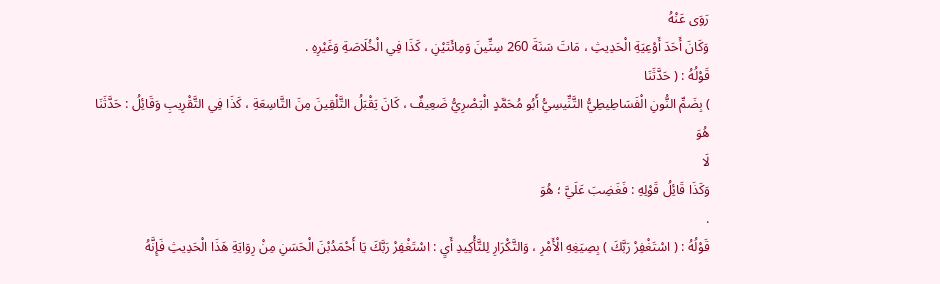رَوَى عَنْهُ
وَكَانَ أَحَدَ أَوْعِيَةِ الْحَدِيثِ ، مَاتَ سَنَةَ 260 سِتِّينَ وَمِائَتَيْنِ ، كَذَا فِي الْخُلَاصَةِ وَغَيْرِهِ .
قَوْلُهُ : ( حَدَّثَنَا
) بِضَمِّ النُّونِ الْفَسَاطِيطِيُّ التَّنِّيسِيُّ أَبُو مُحَمَّدٍ الْبَصْرِيُّ ضَعِيفٌ ، كَانَ يَقْبَلُ التَّلْقِينَ مِنَ التَّاسِعَةِ ، كَذَا فِي التَّقْرِيبِ وَقَائِلُ : حَدَّثَنَا
هُوَ
لَا
وَكَذَا قَائِلُ قَوْلِهِ : فَغَضِبَ عَلَيَّ ؛ هُوَ
.
قَوْلُهُ : ( اسْتَغْفِرْ رَبَّكَ ) بِصِيَغِهِ الْأَمْرِ ، وَالتَّكْرَارِ لِلتَّأْكِيدِ أَيِ : اسْتَغْفِرْ رَبَّكَ يَا أَحْمَدُبْنَ الْحَسَنِ مِنْ رِوَايَةِ هَذَا الْحَدِيثِ فَإِنَّهُ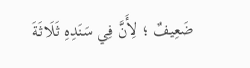ضَعِيفٌ ؛ لِأَنَّ فِي سَنَدِهِ ثَلَاثَةَ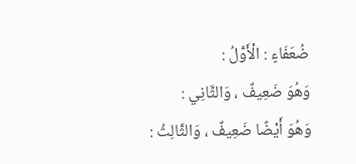ضُعَفَاءٍ : الْأَوَّلُ :
وَهُوَ ضَعِيفٌ ، وَالثَّانِي :
وَهُوَ أَيْضًا ضَعِيفٌ ، وَالثَّالِثُ :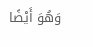وَهُوَ أَيْضًا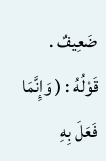ضَعِيفٌ .
قَوْلُهُ : ( وَإِنَّمَا فَعَلَ بِهِ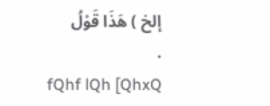إلخ ) هَذَا قَوْلُ
.
fQhf lQh [QhxQ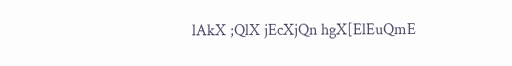lAkX ;QlX jEcXjQn hgX[ElEuQmE